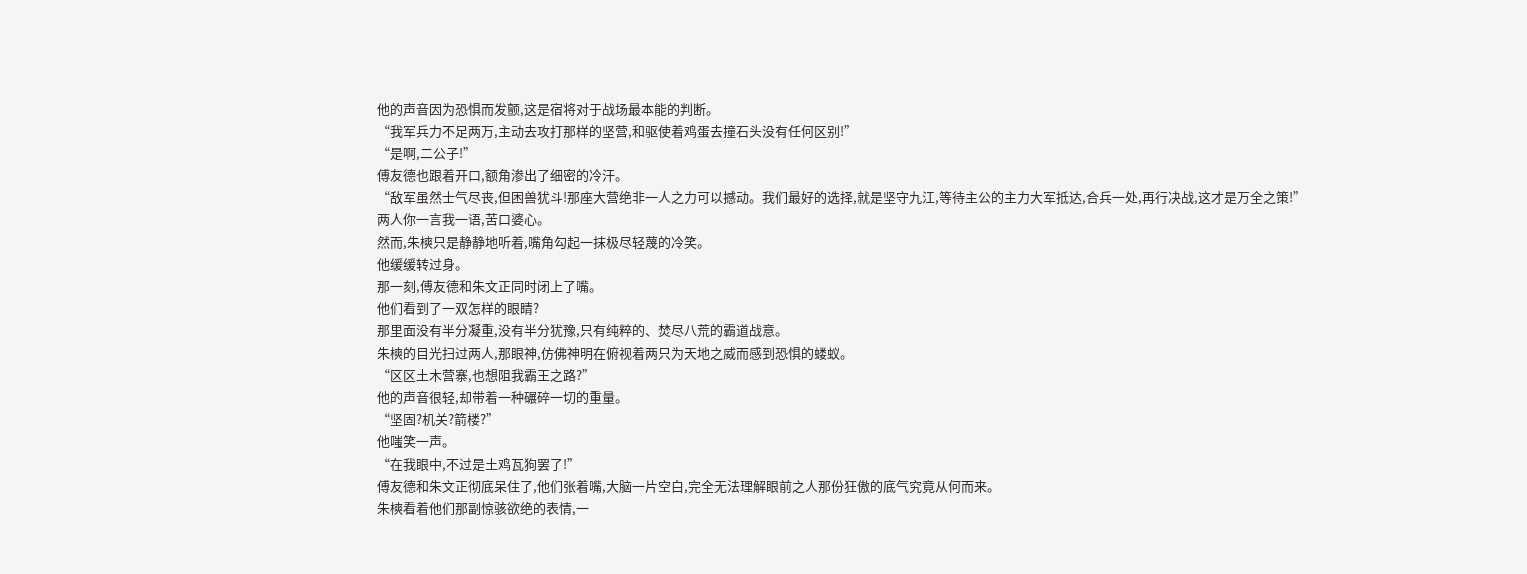他的声音因为恐惧而发颤,这是宿将对于战场最本能的判断。
“我军兵力不足两万,主动去攻打那样的坚营,和驱使着鸡蛋去撞石头没有任何区别!”
“是啊,二公子!”
傅友德也跟着开口,额角渗出了细密的冷汗。
“敌军虽然士气尽丧,但困兽犹斗!那座大营绝非一人之力可以撼动。我们最好的选择,就是坚守九江,等待主公的主力大军抵达,合兵一处,再行决战,这才是万全之策!”
两人你一言我一语,苦口婆心。
然而,朱樉只是静静地听着,嘴角勾起一抹极尽轻蔑的冷笑。
他缓缓转过身。
那一刻,傅友德和朱文正同时闭上了嘴。
他们看到了一双怎样的眼睛?
那里面没有半分凝重,没有半分犹豫,只有纯粹的、焚尽八荒的霸道战意。
朱樉的目光扫过两人,那眼神,仿佛神明在俯视着两只为天地之威而感到恐惧的蝼蚁。
“区区土木营寨,也想阻我霸王之路?”
他的声音很轻,却带着一种碾碎一切的重量。
“坚固?机关?箭楼?”
他嗤笑一声。
“在我眼中,不过是土鸡瓦狗罢了!”
傅友德和朱文正彻底呆住了,他们张着嘴,大脑一片空白,完全无法理解眼前之人那份狂傲的底气究竟从何而来。
朱樉看着他们那副惊骇欲绝的表情,一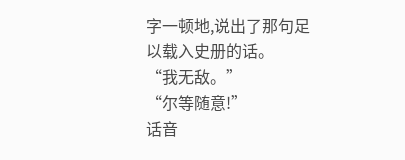字一顿地,说出了那句足以载入史册的话。
“我无敌。”
“尔等随意!”
话音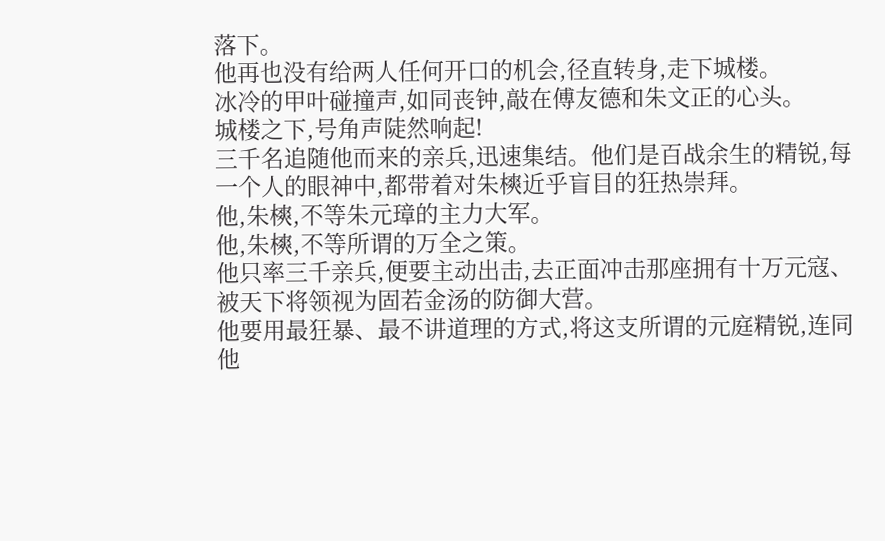落下。
他再也没有给两人任何开口的机会,径直转身,走下城楼。
冰冷的甲叶碰撞声,如同丧钟,敲在傅友德和朱文正的心头。
城楼之下,号角声陡然响起!
三千名追随他而来的亲兵,迅速集结。他们是百战余生的精锐,每一个人的眼神中,都带着对朱樉近乎盲目的狂热崇拜。
他,朱樉,不等朱元璋的主力大军。
他,朱樉,不等所谓的万全之策。
他只率三千亲兵,便要主动出击,去正面冲击那座拥有十万元寇、被天下将领视为固若金汤的防御大营。
他要用最狂暴、最不讲道理的方式,将这支所谓的元庭精锐,连同他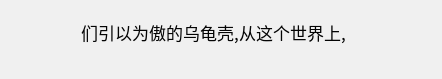们引以为傲的乌龟壳,从这个世界上,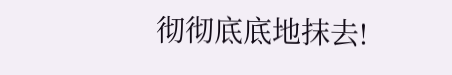彻彻底底地抹去!